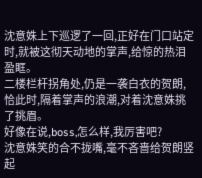沈意姝上下巡逻了一回,正好在门口站定时,就被这彻天动地的掌声,给惊的热泪盈眶。
二楼栏杆拐角处,仍是一袭白衣的贺朗,恰此时,隔着掌声的浪潮,对着沈意姝挑了挑眉。
好像在说,boss,怎么样,我厉害吧?
沈意姝笑的合不拢嘴,毫不吝啬给贺朗竖起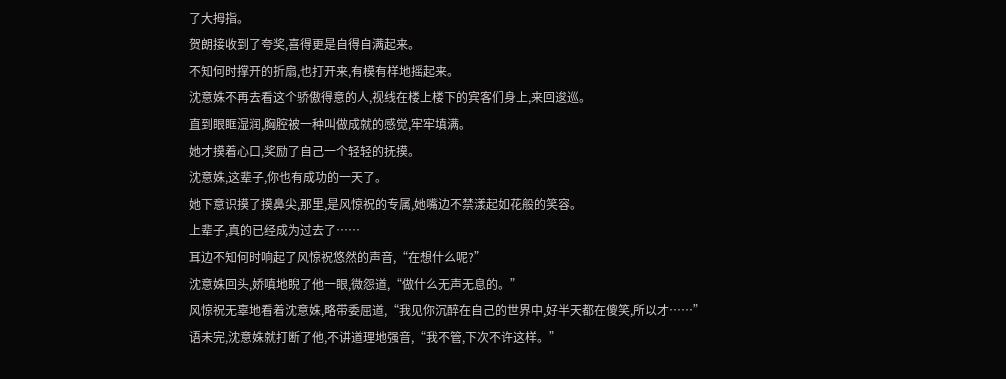了大拇指。
贺朗接收到了夸奖,喜得更是自得自满起来。
不知何时撑开的折扇,也打开来,有模有样地摇起来。
沈意姝不再去看这个骄傲得意的人,视线在楼上楼下的宾客们身上,来回逡巡。
直到眼眶湿润,胸腔被一种叫做成就的感觉,牢牢填满。
她才摸着心口,奖励了自己一个轻轻的抚摸。
沈意姝,这辈子,你也有成功的一天了。
她下意识摸了摸鼻尖,那里,是风惊祝的专属,她嘴边不禁漾起如花般的笑容。
上辈子,真的已经成为过去了……
耳边不知何时响起了风惊祝悠然的声音,“在想什么呢?”
沈意姝回头,娇嗔地睨了他一眼,微怨道,“做什么无声无息的。”
风惊祝无辜地看着沈意姝,略带委屈道,“我见你沉醉在自己的世界中,好半天都在傻笑,所以才……”
语未完,沈意姝就打断了他,不讲道理地强音,“我不管,下次不许这样。”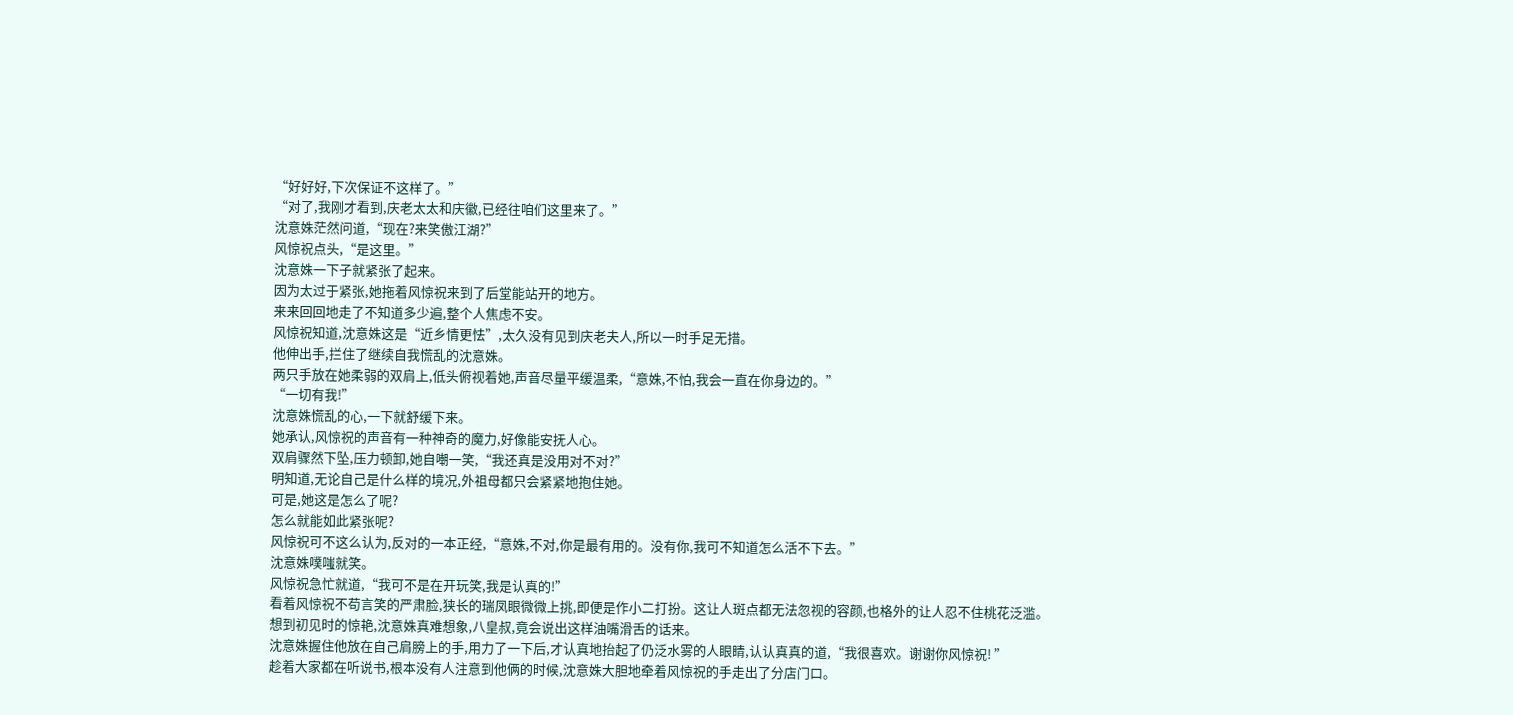“好好好,下次保证不这样了。”
“对了,我刚才看到,庆老太太和庆徽,已经往咱们这里来了。”
沈意姝茫然问道,“现在?来笑傲江湖?”
风惊祝点头,“是这里。”
沈意姝一下子就紧张了起来。
因为太过于紧张,她拖着风惊祝来到了后堂能站开的地方。
来来回回地走了不知道多少遍,整个人焦虑不安。
风惊祝知道,沈意姝这是“近乡情更怯”,太久没有见到庆老夫人,所以一时手足无措。
他伸出手,拦住了继续自我慌乱的沈意姝。
两只手放在她柔弱的双肩上,低头俯视着她,声音尽量平缓温柔,“意姝,不怕,我会一直在你身边的。”
“一切有我!”
沈意姝慌乱的心,一下就舒缓下来。
她承认,风惊祝的声音有一种神奇的魔力,好像能安抚人心。
双肩骤然下坠,压力顿卸,她自嘲一笑,“我还真是没用对不对?”
明知道,无论自己是什么样的境况,外祖母都只会紧紧地抱住她。
可是,她这是怎么了呢?
怎么就能如此紧张呢?
风惊祝可不这么认为,反对的一本正经,“意姝,不对,你是最有用的。没有你,我可不知道怎么活不下去。”
沈意姝噗嗤就笑。
风惊祝急忙就道,“我可不是在开玩笑,我是认真的!”
看着风惊祝不苟言笑的严肃脸,狭长的瑞凤眼微微上挑,即便是作小二打扮。这让人斑点都无法忽视的容颜,也格外的让人忍不住桃花泛滥。
想到初见时的惊艳,沈意姝真难想象,八皇叔,竟会说出这样油嘴滑舌的话来。
沈意姝握住他放在自己肩膀上的手,用力了一下后,才认真地抬起了仍泛水雾的人眼睛,认认真真的道,“我很喜欢。谢谢你风惊祝! ”
趁着大家都在听说书,根本没有人注意到他俩的时候,沈意姝大胆地牵着风惊祝的手走出了分店门口。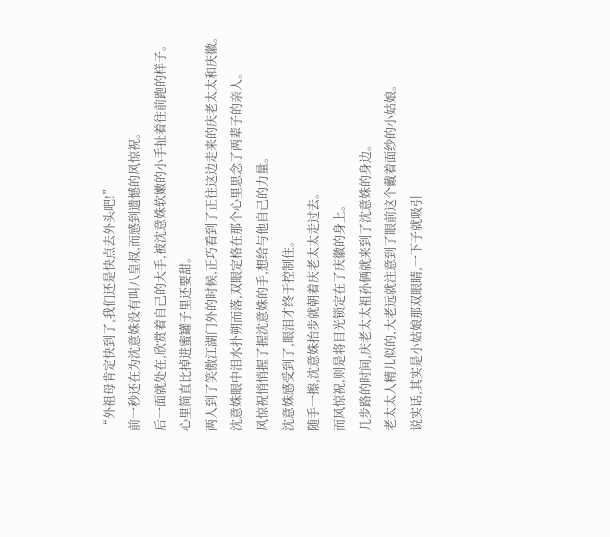“外祖母肯定快到了,我们还是快点去外头吧!”
前一秒还在为沈意姝没有叫八皇叔,而感到遗憾的风惊祝。
后一面就处在,欣赏着自己的大手,被沈意姝软嫩的小手扯着往前跑的样子。
心里简直比掉进蜜罐子里还要甜。
两人到了笑傲江湖门外的时候,正巧看到了正往这边走来的庆老太太和庆徽。
沈意姝眼中泪水扑朔而落,双眼定格在那个心里思念了两辈子的亲人。
风惊祝悄悄握了握沈意姝的手,想给与他自己的力量。
沈意姝感受到了,眼泪才终于控制住。
随手一擦,沈意姝抬步就朝着庆老太太走过去。
而风惊祝,则是将目光锁定在了庆徽的身上。
几步路的时间,庆老太太祖孙俩就来到了沈意姝的身边。
老太太人精儿似的,大老远就注意到了眼前这个戴着面纱的小姑娘。
说实话,其实是小姑娘那双眼睛,一下子就吸引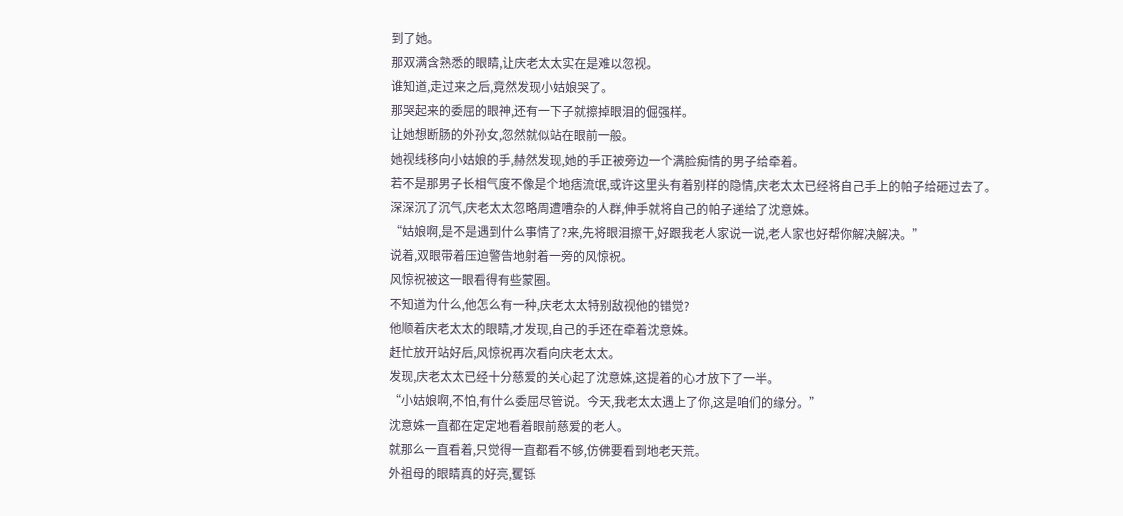到了她。
那双满含熟悉的眼睛,让庆老太太实在是难以忽视。
谁知道,走过来之后,竟然发现小姑娘哭了。
那哭起来的委屈的眼神,还有一下子就擦掉眼泪的倔强样。
让她想断肠的外孙女,忽然就似站在眼前一般。
她视线移向小姑娘的手,赫然发现,她的手正被旁边一个满脸痴情的男子给牵着。
若不是那男子长相气度不像是个地痞流氓,或许这里头有着别样的隐情,庆老太太已经将自己手上的帕子给砸过去了。
深深沉了沉气,庆老太太忽略周遭嘈杂的人群,伸手就将自己的帕子递给了沈意姝。
“姑娘啊,是不是遇到什么事情了?来,先将眼泪擦干,好跟我老人家说一说,老人家也好帮你解决解决。”
说着,双眼带着压迫警告地射着一旁的风惊祝。
风惊祝被这一眼看得有些蒙圈。
不知道为什么,他怎么有一种,庆老太太特别敌视他的错觉?
他顺着庆老太太的眼睛,才发现,自己的手还在牵着沈意姝。
赶忙放开站好后,风惊祝再次看向庆老太太。
发现,庆老太太已经十分慈爱的关心起了沈意姝,这提着的心才放下了一半。
“小姑娘啊,不怕,有什么委屈尽管说。今天,我老太太遇上了你,这是咱们的缘分。”
沈意姝一直都在定定地看着眼前慈爱的老人。
就那么一直看着,只觉得一直都看不够,仿佛要看到地老天荒。
外祖母的眼睛真的好亮,矍铄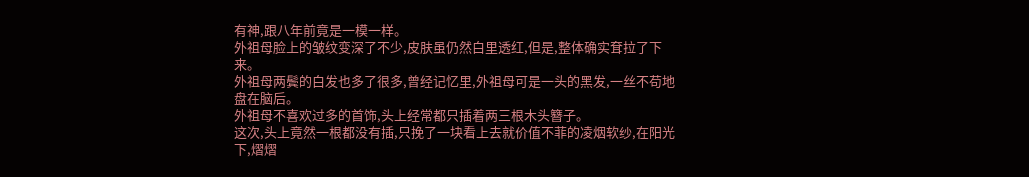有神,跟八年前竟是一模一样。
外祖母脸上的皱纹变深了不少,皮肤虽仍然白里透红,但是,整体确实耷拉了下来。
外祖母两鬓的白发也多了很多,曾经记忆里,外祖母可是一头的黑发,一丝不苟地盘在脑后。
外祖母不喜欢过多的首饰,头上经常都只插着两三根木头簪子。
这次,头上竟然一根都没有插,只挽了一块看上去就价值不菲的凌烟软纱,在阳光下,熠熠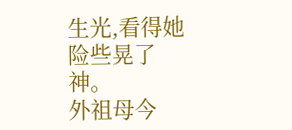生光,看得她险些晃了神。
外祖母今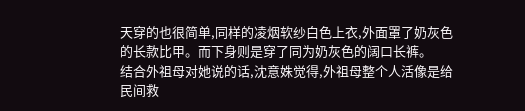天穿的也很简单,同样的凌烟软纱白色上衣,外面罩了奶灰色的长款比甲。而下身则是穿了同为奶灰色的阔口长裤。
结合外祖母对她说的话,沈意姝觉得,外祖母整个人活像是给民间救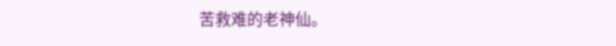苦救难的老神仙。